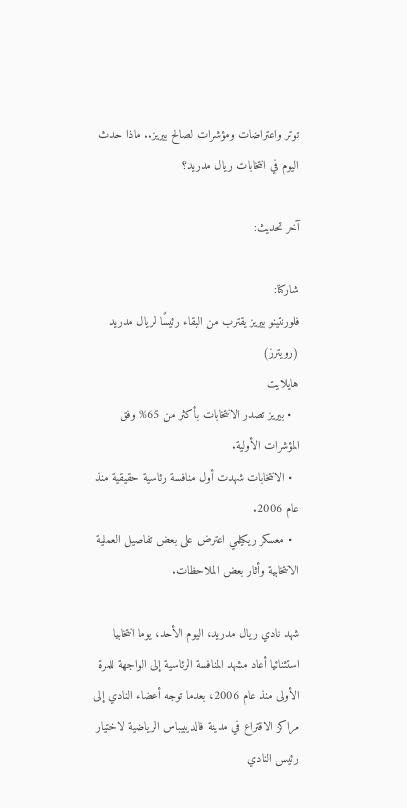توتر واعتراضات ومؤشرات لصالح بيريز.. ماذا حدث اليوم في انتخابات ريال مدريد؟

آخر تحديث:

شاركنا:
فلورنتينو بيريز يقترب من البقاء رئيسًا لريال مدريد (رويترز)
هايلايت
  • بيريز تصدر الانتخابات بأكثر من 65% وفق المؤشرات الأولية.
  • الانتخابات شهدت أول منافسة رئاسية حقيقية منذ عام 2006.
  • معسكر ريكيلمي اعترض على بعض تفاصيل العملية الانتخابية وأثار بعض الملاحظات.

شهد نادي ريال مدريد، اليوم الأحد، يوما انتخابيا استثنائيا أعاد مشهد المنافسة الرئاسية إلى الواجهة للمرة الأولى منذ عام 2006، بعدما توجه أعضاء النادي إلى مراكز الاقتراع في مدينة فالديبيباس الرياضية لاختيار رئيس النادي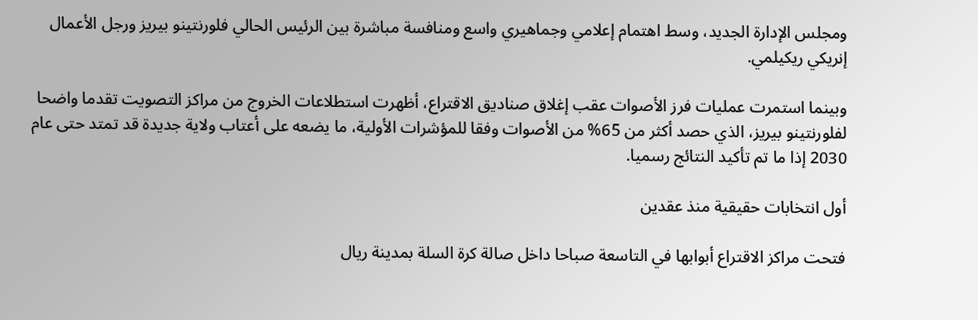ومجلس الإدارة الجديد، وسط اهتمام إعلامي وجماهيري واسع ومنافسة مباشرة بين الرئيس الحالي فلورنتينو بيريز ورجل الأعمال إنريكي ريكيلمي.

وبينما استمرت عمليات فرز الأصوات عقب إغلاق صناديق الاقتراع، أظهرت استطلاعات الخروج من مراكز التصويت تقدما واضحا لفلورنتينو بيريز، الذي حصد أكثر من 65% من الأصوات وفقا للمؤشرات الأولية، ما يضعه على أعتاب ولاية جديدة قد تمتد حتى عام 2030 إذا ما تم تأكيد النتائج رسميا.

أول انتخابات حقيقية منذ عقدين

فتحت مراكز الاقتراع أبوابها في التاسعة صباحا داخل صالة كرة السلة بمدينة ريال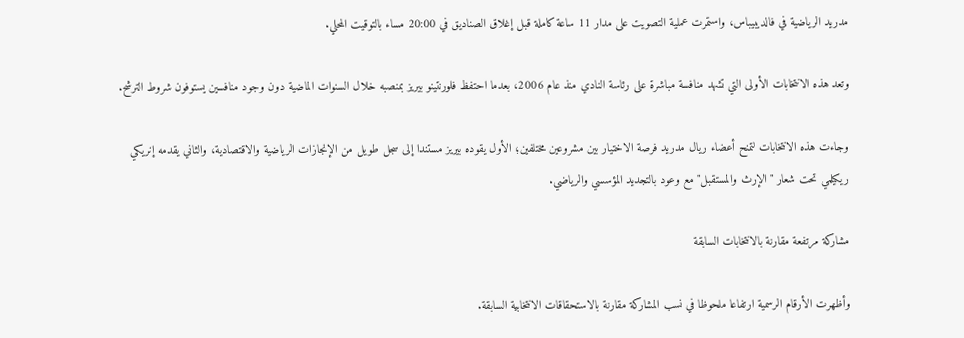مدريد الرياضية في فالديبيباس، واستمرت عملية التصويت على مدار 11 ساعة كاملة قبل إغلاق الصناديق في 20:00 مساء بالتوقيت المحلي.

وتعد هذه الانتخابات الأولى التي تشهد منافسة مباشرة على رئاسة النادي منذ عام 2006، بعدما احتفظ فلورنتينو بيريز بمنصبه خلال السنوات الماضية دون وجود منافسين يستوفون شروط الترشح.

وجاءت هذه الانتخابات لتمنح أعضاء ريال مدريد فرصة الاختيار بين مشروعين مختلفين؛ الأول يقوده بيريز مستندا إلى سجل طويل من الإنجازات الرياضية والاقتصادية، والثاني يقدمه إنريكي ريكيلمي تحت شعار "الإرث والمستقبل" مع وعود بالتجديد المؤسسي والرياضي.

مشاركة مرتفعة مقارنة بالانتخابات السابقة

وأظهرت الأرقام الرسمية ارتفاعا ملحوظا في نسب المشاركة مقارنة بالاستحقاقات الانتخابية السابقة.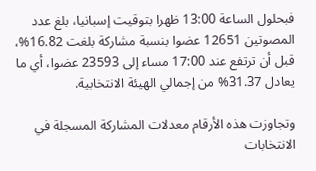فبحلول الساعة 13:00 ظهرا بتوقيت إسبانيا، بلغ عدد المصوتين 12651 عضوا بنسبة مشاركة بلغت 16.82%، قبل أن ترتفع عند 17:00 مساء إلى 23593 عضوا، أي ما يعادل 31.37% من إجمالي الهيئة الانتخابية.

وتجاوزت هذه الأرقام معدلات المشاركة المسجلة في الانتخابات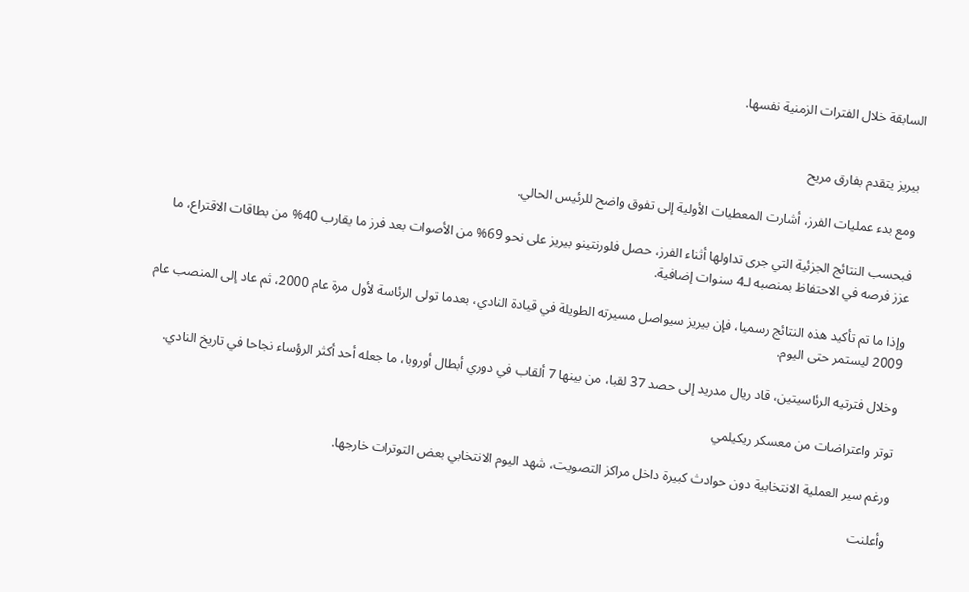السابقة خلال الفترات الزمنية نفسها.


بيريز يتقدم بفارق مريح

ومع بدء عمليات الفرز، أشارت المعطيات الأولية إلى تفوق واضح للرئيس الحالي.

فبحسب النتائج الجزئية التي جرى تداولها أثناء الفرز، حصل فلورنتينو بيريز على نحو 69% من الأصوات بعد فرز ما يقارب 40% من بطاقات الاقتراع، ما عزز فرصه في الاحتفاظ بمنصبه لـ4 سنوات إضافية.

وإذا ما تم تأكيد هذه النتائج رسميا، فإن بيريز سيواصل مسيرته الطويلة في قيادة النادي، بعدما تولى الرئاسة لأول مرة عام 2000، ثم عاد إلى المنصب عام 2009 ليستمر حتى اليوم.

وخلال فترتيه الرئاسيتين، قاد ريال مدريد إلى حصد 37 لقبا، من بينها 7 ألقاب في دوري أبطال أوروبا، ما جعله أحد أكثر الرؤساء نجاحا في تاريخ النادي.

توتر واعتراضات من معسكر ريكيلمي

ورغم سير العملية الانتخابية دون حوادث كبيرة داخل مراكز التصويت، شهد اليوم الانتخابي بعض التوترات خارجها.

وأعلنت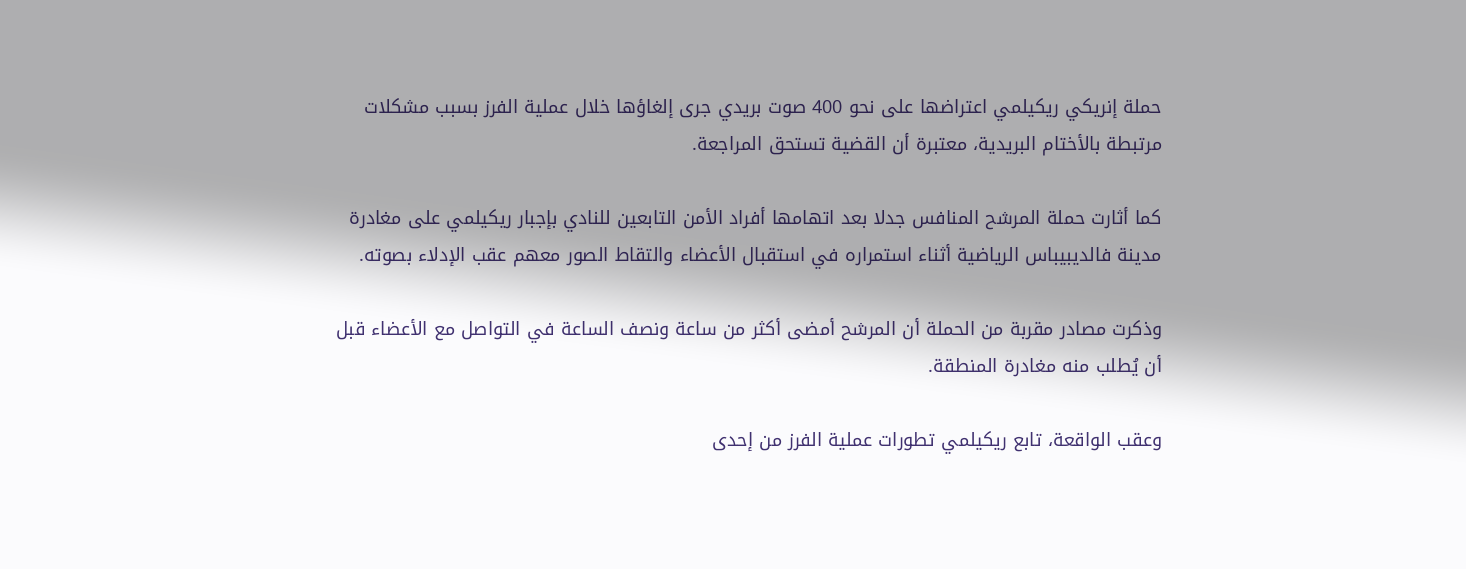حملة إنريكي ريكيلمي اعتراضها على نحو 400 صوت بريدي جرى إلغاؤها خلال عملية الفرز بسبب مشكلات مرتبطة بالأختام البريدية، معتبرة أن القضية تستحق المراجعة.

كما أثارت حملة المرشح المنافس جدلا بعد اتهامها أفراد الأمن التابعين للنادي بإجبار ريكيلمي على مغادرة مدينة فالديبيباس الرياضية أثناء استمراره في استقبال الأعضاء والتقاط الصور معهم عقب الإدلاء بصوته.

وذكرت مصادر مقربة من الحملة أن المرشح أمضى أكثر من ساعة ونصف الساعة في التواصل مع الأعضاء قبل أن يُطلب منه مغادرة المنطقة.

وعقب الواقعة، تابع ريكيلمي تطورات عملية الفرز من إحدى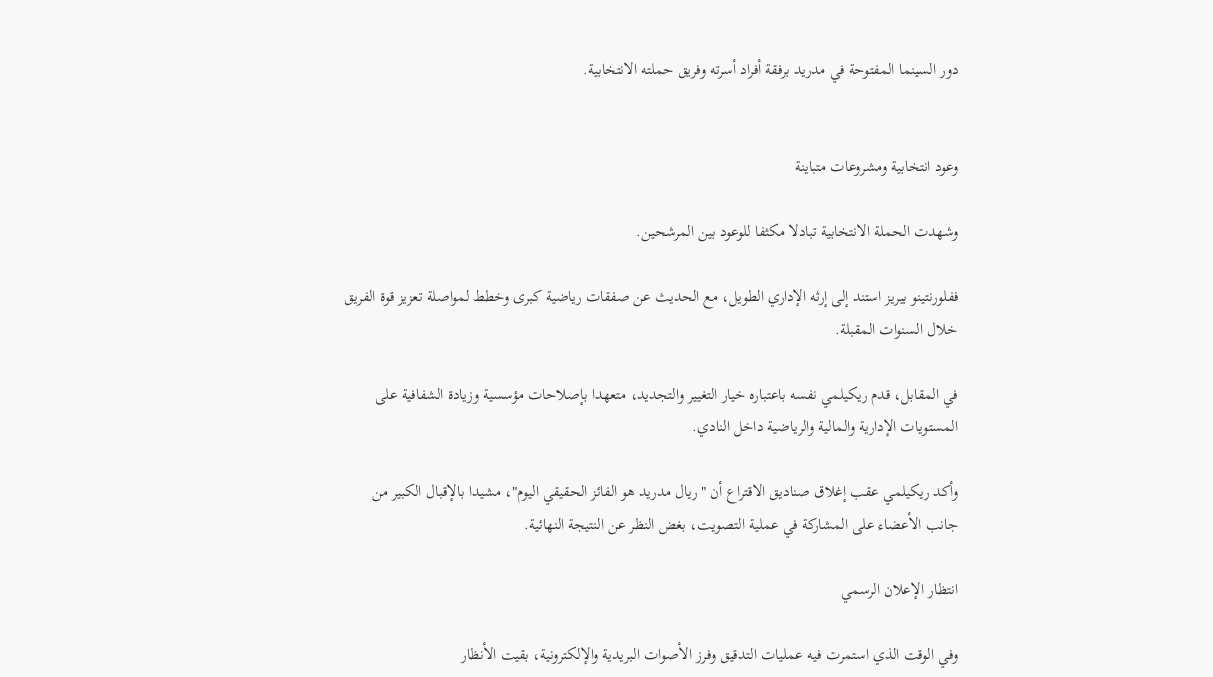دور السينما المفتوحة في مدريد برفقة أفراد أسرته وفريق حملته الانتخابية.


وعود انتخابية ومشروعات متباينة

وشهدت الحملة الانتخابية تبادلا مكثفا للوعود بين المرشحين.

ففلورنتينو بيريز استند إلى إرثه الإداري الطويل، مع الحديث عن صفقات رياضية كبرى وخطط لمواصلة تعزيز قوة الفريق خلال السنوات المقبلة.

في المقابل، قدم ريكيلمي نفسه باعتباره خيار التغيير والتجديد، متعهدا بإصلاحات مؤسسية وزيادة الشفافية على المستويات الإدارية والمالية والرياضية داخل النادي.

وأكد ريكيلمي عقب إغلاق صناديق الاقتراع أن "ريال مدريد هو الفائز الحقيقي اليوم"، مشيدا بالإقبال الكبير من جانب الأعضاء على المشاركة في عملية التصويت، بغض النظر عن النتيجة النهائية.

انتظار الإعلان الرسمي

وفي الوقت الذي استمرت فيه عمليات التدقيق وفرز الأصوات البريدية والإلكترونية، بقيت الأنظار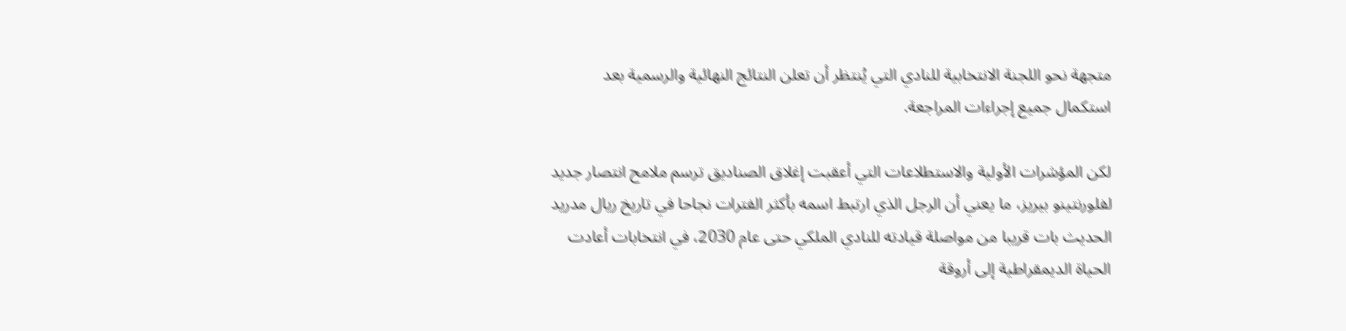متجهة نحو اللجنة الانتخابية للنادي التي يُنتظر أن تعلن النتائج النهائية والرسمية بعد استكمال جميع إجراءات المراجعة.

لكن المؤشرات الأولية والاستطلاعات التي أعقبت إغلاق الصناديق ترسم ملامح انتصار جديد لفلورنتينو بيريز، ما يعني أن الرجل الذي ارتبط اسمه بأكثر الفترات نجاحا في تاريخ ريال مدريد الحديث بات قريبا من مواصلة قيادته للنادي الملكي حتى عام 2030، في انتخابات أعادت الحياة الديمقراطية إلى أروقة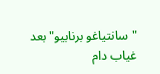"سانتياغو برنابيو" بعد غياب دام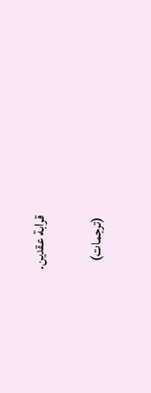قرابة عقدين.

(ترجمات)